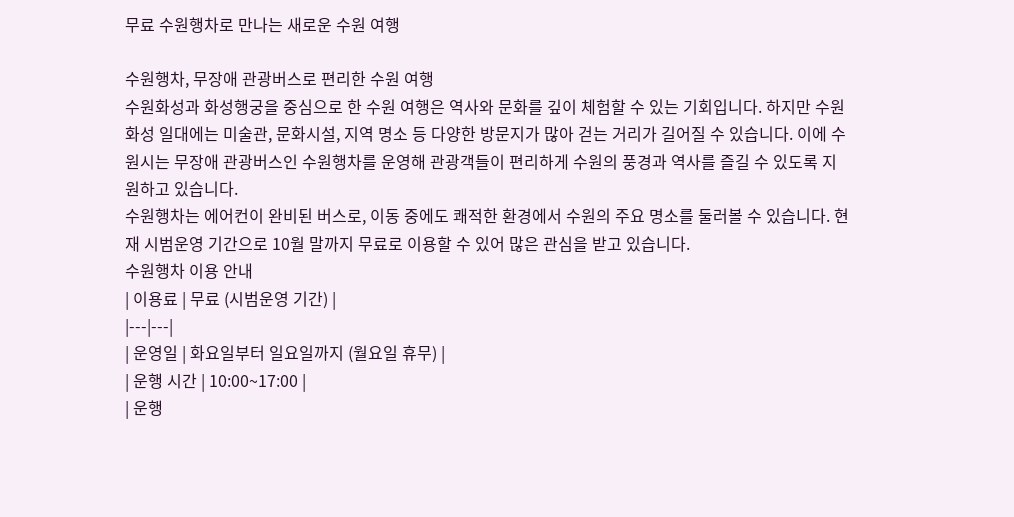무료 수원행차로 만나는 새로운 수원 여행

수원행차, 무장애 관광버스로 편리한 수원 여행
수원화성과 화성행궁을 중심으로 한 수원 여행은 역사와 문화를 깊이 체험할 수 있는 기회입니다. 하지만 수원화성 일대에는 미술관, 문화시설, 지역 명소 등 다양한 방문지가 많아 걷는 거리가 길어질 수 있습니다. 이에 수원시는 무장애 관광버스인 수원행차를 운영해 관광객들이 편리하게 수원의 풍경과 역사를 즐길 수 있도록 지원하고 있습니다.
수원행차는 에어컨이 완비된 버스로, 이동 중에도 쾌적한 환경에서 수원의 주요 명소를 둘러볼 수 있습니다. 현재 시범운영 기간으로 10월 말까지 무료로 이용할 수 있어 많은 관심을 받고 있습니다.
수원행차 이용 안내
| 이용료 | 무료 (시범운영 기간) |
|---|---|
| 운영일 | 화요일부터 일요일까지 (월요일 휴무) |
| 운행 시간 | 10:00~17:00 |
| 운행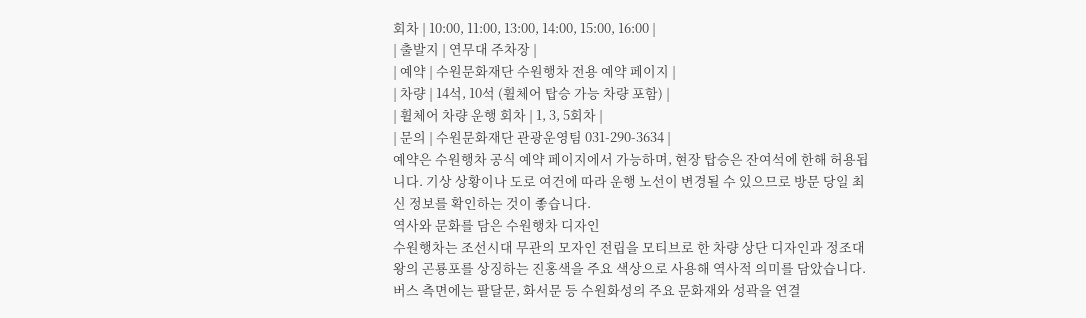회차 | 10:00, 11:00, 13:00, 14:00, 15:00, 16:00 |
| 출발지 | 연무대 주차장 |
| 예약 | 수원문화재단 수원행차 전용 예약 페이지 |
| 차량 | 14석, 10석 (휠체어 탑승 가능 차량 포함) |
| 휠체어 차량 운행 회차 | 1, 3, 5회차 |
| 문의 | 수원문화재단 관광운영팀 031-290-3634 |
예약은 수원행차 공식 예약 페이지에서 가능하며, 현장 탑승은 잔여석에 한해 허용됩니다. 기상 상황이나 도로 여건에 따라 운행 노선이 변경될 수 있으므로 방문 당일 최신 정보를 확인하는 것이 좋습니다.
역사와 문화를 담은 수원행차 디자인
수원행차는 조선시대 무관의 모자인 전립을 모티브로 한 차량 상단 디자인과 정조대왕의 곤룡포를 상징하는 진홍색을 주요 색상으로 사용해 역사적 의미를 담았습니다. 버스 측면에는 팔달문, 화서문 등 수원화성의 주요 문화재와 성곽을 연결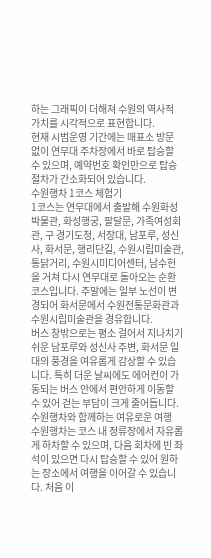하는 그래픽이 더해져 수원의 역사적 가치를 시각적으로 표현합니다.
현재 시범운영 기간에는 매표소 방문 없이 연무대 주차장에서 바로 탑승할 수 있으며, 예약번호 확인만으로 탑승 절차가 간소화되어 있습니다.
수원행차 1코스 체험기
1코스는 연무대에서 출발해 수원화성박물관, 화성행궁, 팔달문, 가족여성회관, 구 경기도청, 서장대, 남포루, 성신사, 화서문, 행리단길, 수원시립미술관, 통닭거리, 수원시미디어센터, 남수헌을 거쳐 다시 연무대로 돌아오는 순환 코스입니다. 주말에는 일부 노선이 변경되어 화서문에서 수원전통문화관과 수원시립미술관을 경유합니다.
버스 창밖으로는 평소 걸어서 지나치기 쉬운 남포루와 성신사 주변, 화서문 일대의 풍경을 여유롭게 감상할 수 있습니다. 특히 더운 날씨에도 에어컨이 가동되는 버스 안에서 편안하게 이동할 수 있어 걷는 부담이 크게 줄어듭니다.
수원행차와 함께하는 여유로운 여행
수원행차는 코스 내 정류장에서 자유롭게 하차할 수 있으며, 다음 회차에 빈 좌석이 있으면 다시 탑승할 수 있어 원하는 장소에서 여행을 이어갈 수 있습니다. 처음 이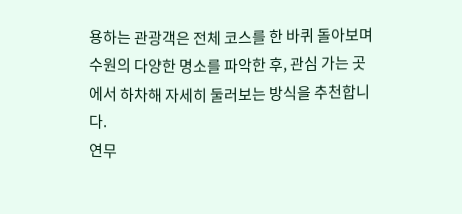용하는 관광객은 전체 코스를 한 바퀴 돌아보며 수원의 다양한 명소를 파악한 후, 관심 가는 곳에서 하차해 자세히 둘러보는 방식을 추천합니다.
연무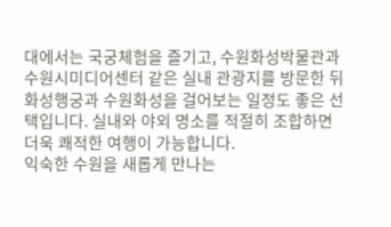대에서는 국궁체험을 즐기고, 수원화성박물관과 수원시미디어센터 같은 실내 관광지를 방문한 뒤 화성행궁과 수원화성을 걸어보는 일정도 좋은 선택입니다. 실내와 야외 명소를 적절히 조합하면 더욱 쾌적한 여행이 가능합니다.
익숙한 수원을 새롭게 만나는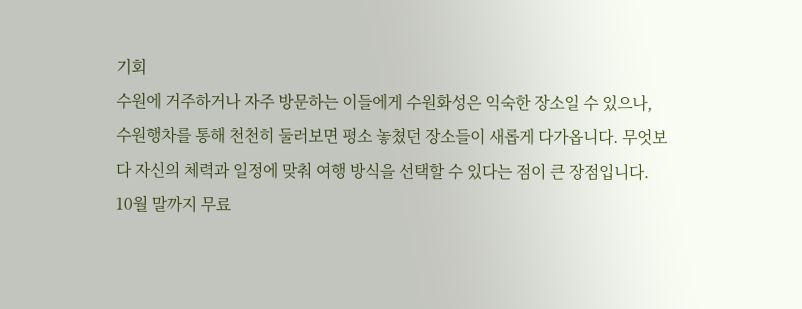기회
수원에 거주하거나 자주 방문하는 이들에게 수원화성은 익숙한 장소일 수 있으나, 수원행차를 통해 천천히 둘러보면 평소 놓쳤던 장소들이 새롭게 다가옵니다. 무엇보다 자신의 체력과 일정에 맞춰 여행 방식을 선택할 수 있다는 점이 큰 장점입니다.
10월 말까지 무료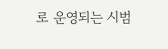로 운영되는 시범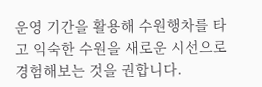운영 기간을 활용해 수원행차를 타고 익숙한 수원을 새로운 시선으로 경험해보는 것을 권합니다.